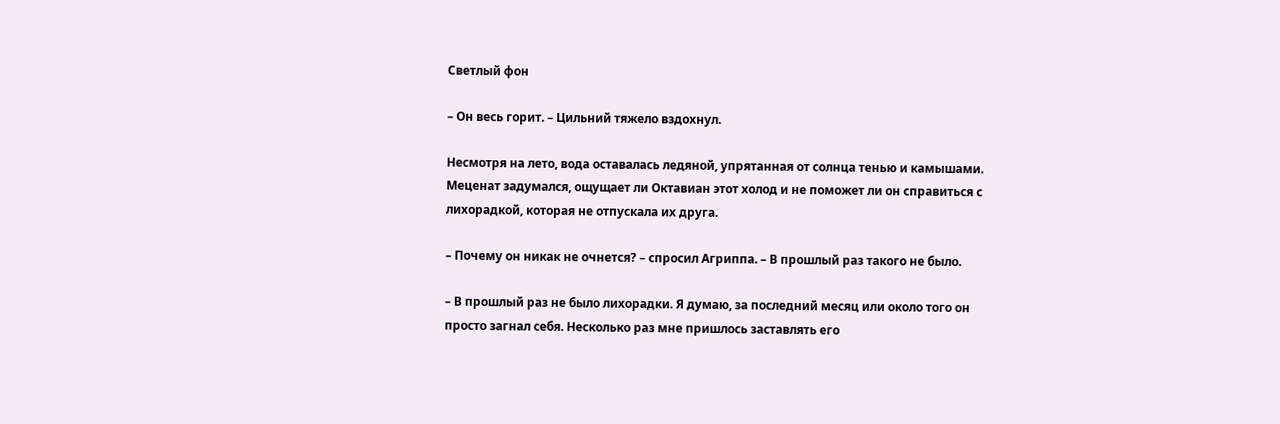Светлый фон

– Он весь горит. – Цильний тяжело вздохнул.

Несмотря на лето, вода оставалась ледяной, упрятанная от солнца тенью и камышами. Меценат задумался, ощущает ли Октавиан этот холод и не поможет ли он справиться с лихорадкой, которая не отпускала их друга.

– Почему он никак не очнется? – спросил Агриппа. – В прошлый раз такого не было.

– В прошлый раз не было лихорадки. Я думаю, за последний месяц или около того он просто загнал себя. Несколько раз мне пришлось заставлять его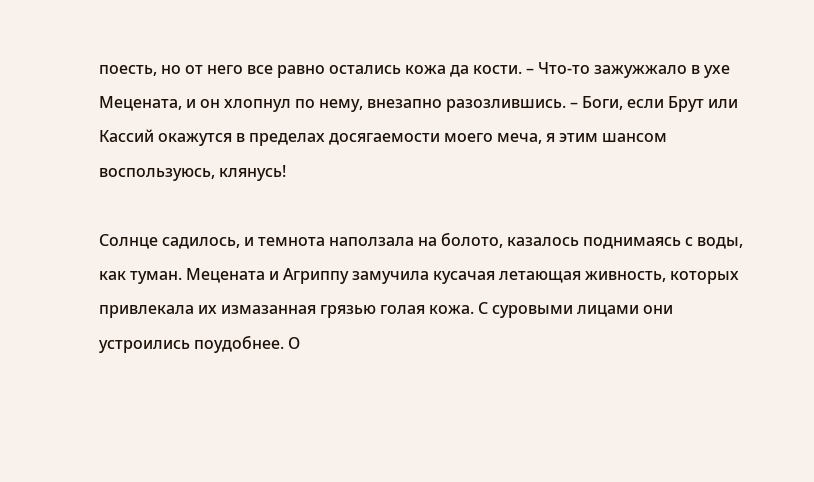поесть, но от него все равно остались кожа да кости. – Что-то зажужжало в ухе Мецената, и он хлопнул по нему, внезапно разозлившись. – Боги, если Брут или Кассий окажутся в пределах досягаемости моего меча, я этим шансом воспользуюсь, клянусь!

Солнце садилось, и темнота наползала на болото, казалось поднимаясь с воды, как туман. Мецената и Агриппу замучила кусачая летающая живность, которых привлекала их измазанная грязью голая кожа. С суровыми лицами они устроились поудобнее. О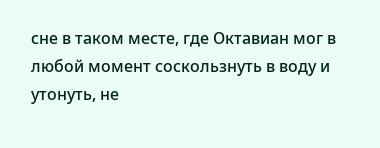сне в таком месте, где Октавиан мог в любой момент соскользнуть в воду и утонуть, не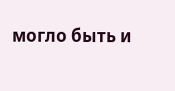могло быть и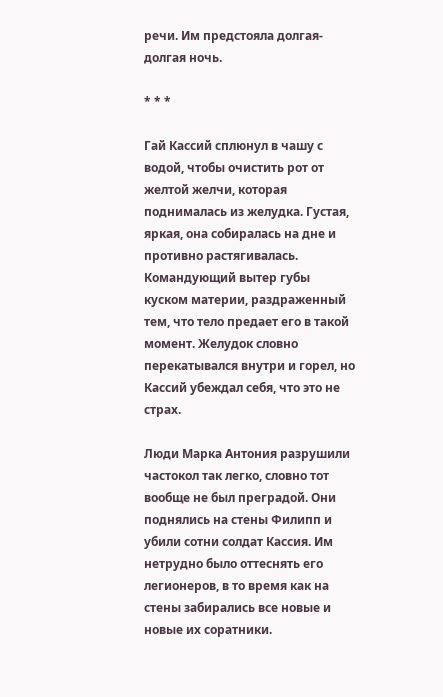речи. Им предстояла долгая-долгая ночь.

* * *

Гай Кассий сплюнул в чашу с водой, чтобы очистить рот от желтой желчи, которая поднималась из желудка. Густая, яркая, она собиралась на дне и противно растягивалась. Командующий вытер губы куском материи, раздраженный тем, что тело предает его в такой момент. Желудок словно перекатывался внутри и горел, но Кассий убеждал себя, что это не страх.

Люди Марка Антония разрушили частокол так легко, словно тот вообще не был преградой. Они поднялись на стены Филипп и убили сотни солдат Кассия. Им нетрудно было оттеснять его легионеров, в то время как на стены забирались все новые и новые их соратники.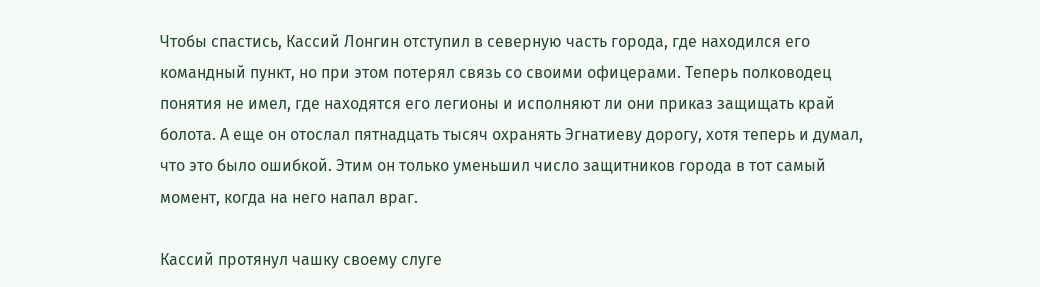Чтобы спастись, Кассий Лонгин отступил в северную часть города, где находился его командный пункт, но при этом потерял связь со своими офицерами. Теперь полководец понятия не имел, где находятся его легионы и исполняют ли они приказ защищать край болота. А еще он отослал пятнадцать тысяч охранять Эгнатиеву дорогу, хотя теперь и думал, что это было ошибкой. Этим он только уменьшил число защитников города в тот самый момент, когда на него напал враг.

Кассий протянул чашку своему слуге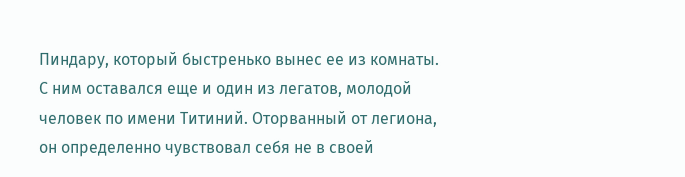Пиндару, который быстренько вынес ее из комнаты. С ним оставался еще и один из легатов, молодой человек по имени Титиний. Оторванный от легиона, он определенно чувствовал себя не в своей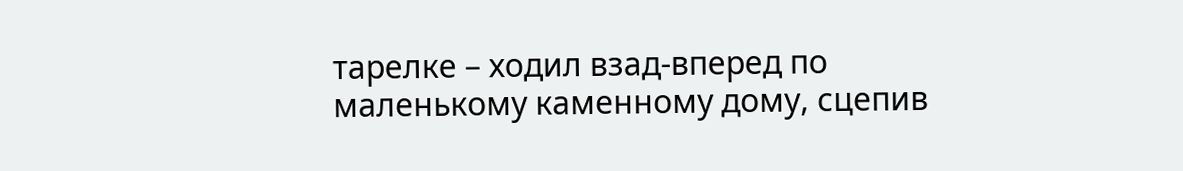тарелке – ходил взад-вперед по маленькому каменному дому, сцепив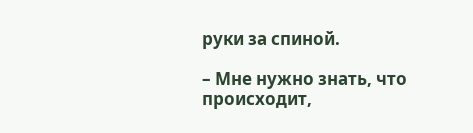руки за спиной.

– Мне нужно знать, что происходит,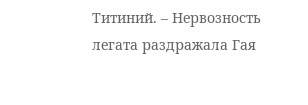Титиний. – Нервозность легата раздражала Гая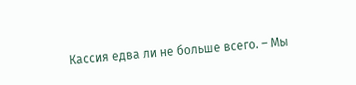Кассия едва ли не больше всего. – Мы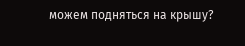можем подняться на крышу?